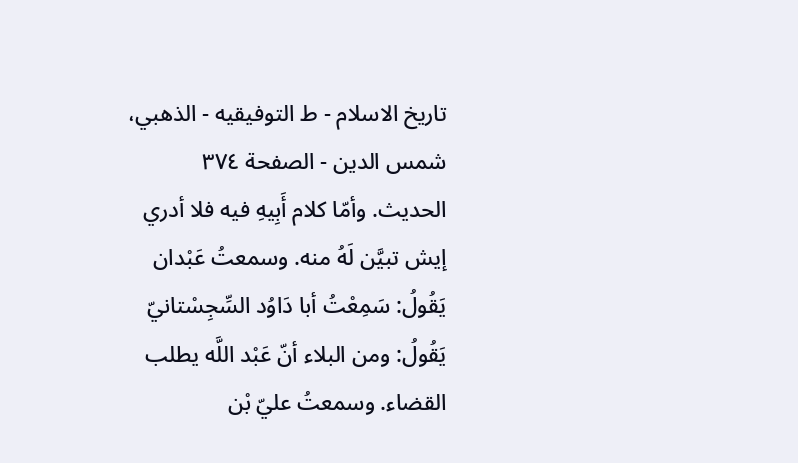تاريخ الاسلام - ط التوفيقيه - الذهبي، شمس الدين - الصفحة ٣٧٤
الحديث. وأمّا كلام أَبِيهِ فيه فلا أدري إيش تبيَّن لَهُ منه. وسمعتُ عَبْدان يَقُولُ: سَمِعْتُ أبا دَاوُد السِّجِسْتانيّ يَقُولُ: ومن البلاء أنّ عَبْد اللَّه يطلب القضاء. وسمعتُ عليّ بْن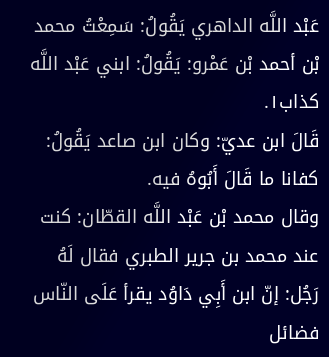عَبْد اللَّه الداهري يَقُولُ: سَمِعْتُ محمد بْن أحمد بْن عَمْرو: يَقُولُ: ابني عَبْد اللَّه كذاب١.
قَالَ ابن عديّ: وكان ابن صاعد يَقُولُ: كفانا ما قَالَ أَبُوهُ فيه.
وقال محمد بْن عَبْد اللَّه القطّان: كنت عند محمد بن جرير الطبري فقال لَهُ رَجُل: إنّ ابن أَبِي دَاوُد يقرأ عَلَى النّاس فضائل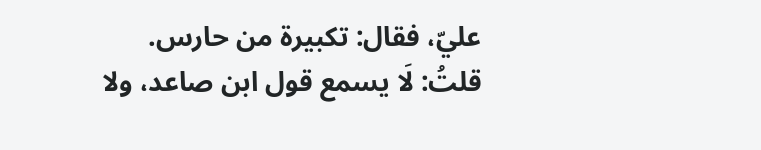عليّ، فقال: تكبيرة من حارس.
قلتُ: لَا يسمع قول ابن صاعد، ولا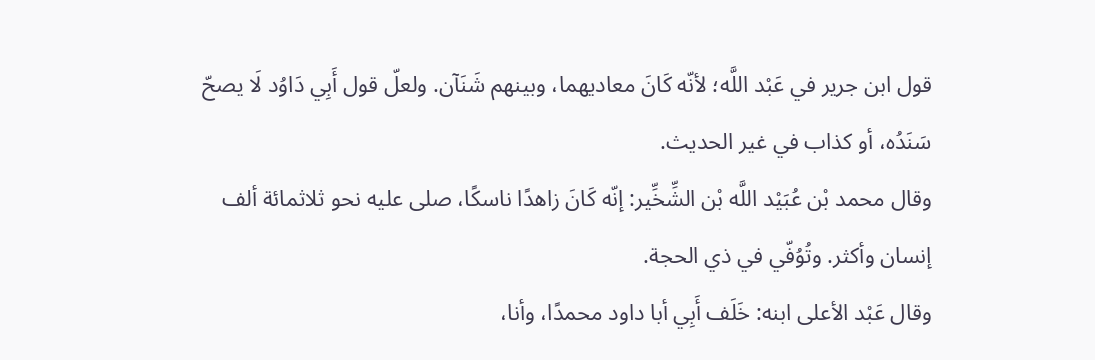قول ابن جرير في عَبْد اللَّه؛ لأنّه كَانَ معاديهما، وبينهم شَنَآن. ولعلّ قول أَبِي دَاوُد لَا يصحّ سَنَدُه، أو كذاب في غير الحديث.
وقال محمد بْن عُبَيْد اللَّه بْن الشِّخِّير: إنّه كَانَ زاهدًا ناسكًا، صلى عليه نحو ثلاثمائة ألف إنسان وأكثر. وتُوُفّي في ذي الحجة.
وقال عَبْد الأعلى ابنه: خَلَف أَبِي أبا داود محمدًا، وأنا،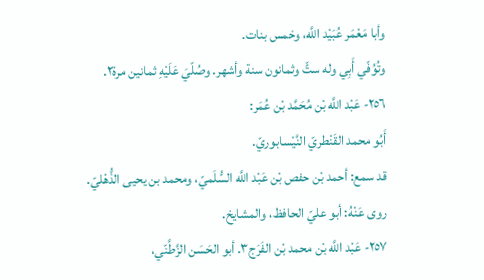وأبا مَعْمَر عُبَيْد اللَّه، وخمس بنات.
وتُوُفّي أَبِي وله ستٍّ وثمانون سنة وأشهر. وصُلّيَ عَلَيْهِ ثمانين مرة٢.
٢٥٦- عَبْد اللَّه بْن مُحَمَّد بْن عُمَر:
أَبُو محمد القَنْطريّ النَّيْسابوريّ.
قد سمع: أحمد بْن حفص بْن عَبْد اللَّه السُّلَميّ، ومحمد بن يحيى الذُّهْليّ.
روى عَنْهُ: أبو عليّ الحافظ، والمشايخ.
٢٥٧- عَبْد اللَّه بْن محمد بْن الفَرَج٣. أبو الحَسَن الزَّطَّنّي،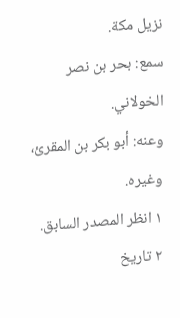نزيل مكة.
سمع: بحر بن نصر الخولاني.
وعنه: أبو بكر بن المقرئ، وغيره.
١ انظر المصدر السابق.
٢ تاريخ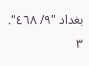بغداد "٩/ ٤٦٨".
٣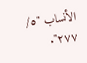الأنساب "٥/ ٢٧٧".